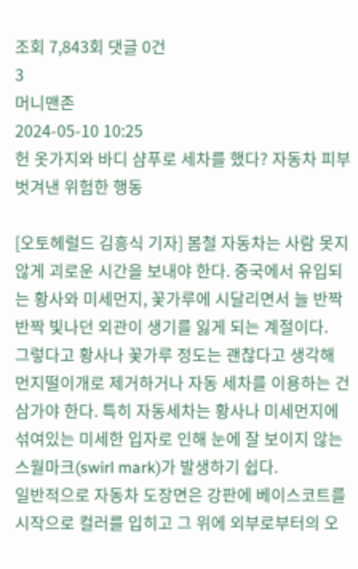조회 7,843회 댓글 0건
3
머니맨존
2024-05-10 10:25
헌 옷가지와 바디 샴푸로 세차를 했다? 자동차 피부 벗겨낸 위험한 행동

[오토헤럴드 김흥식 기자] 봄철 자동차는 사람 못지않게 괴로운 시간을 보내야 한다. 중국에서 유입되는 황사와 미세먼지, 꽃가루에 시달리면서 늘 반짝반짝 빛나던 외관이 생기를 잃게 되는 계절이다.
그렇다고 황사나 꽃가루 정도는 괜찮다고 생각해 먼지떨이개로 제거하거나 자동 세차를 이용하는 건 삼가야 한다. 특히 자동세차는 황사나 미세먼지에 섞여있는 미세한 입자로 인해 눈에 잘 보이지 않는 스월마크(swirl mark)가 발생하기 쉽다.
일반적으로 자동차 도장면은 강판에 베이스코트를 시작으로 컬러를 입히고 그 위에 외부로부터의 오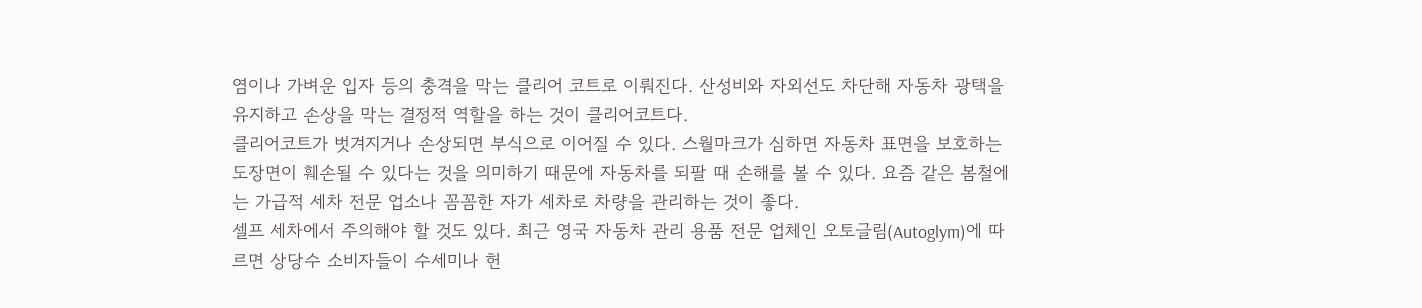염이나 가벼운 입자 등의 충격을 막는 클리어 코트로 이뤄진다. 산성비와 자외선도 차단해 자동차 광택을 유지하고 손상을 막는 결정적 역할을 하는 것이 클리어코트다.
클리어코트가 벗겨지거나 손상되면 부식으로 이어질 수 있다. 스월마크가 심하면 자동차 표면을 보호하는 도장면이 훼손될 수 있다는 것을 의미하기 때문에 자동차를 되팔 때 손해를 볼 수 있다. 요즘 같은 봄철에는 가급적 세차 전문 업소나 꼼꼼한 자가 세차로 차량을 관리하는 것이 좋다.
셀프 세차에서 주의해야 할 것도 있다. 최근 영국 자동차 관리 용품 전문 업체인 오토글림(Autoglym)에 따르면 상당수 소비자들이 수세미나 헌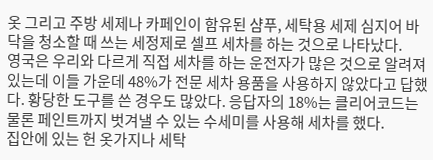옷 그리고 주방 세제나 카페인이 함유된 샴푸, 세탁용 세제 심지어 바닥을 청소할 때 쓰는 세정제로 셀프 세차를 하는 것으로 나타났다.
영국은 우리와 다르게 직접 세차를 하는 운전자가 많은 것으로 알려져 있는데 이들 가운데 48%가 전문 세차 용품을 사용하지 않았다고 답했다. 황당한 도구를 쓴 경우도 많았다. 응답자의 18%는 클리어코드는 물론 페인트까지 벗겨낼 수 있는 수세미를 사용해 세차를 했다.
집안에 있는 헌 옷가지나 세탁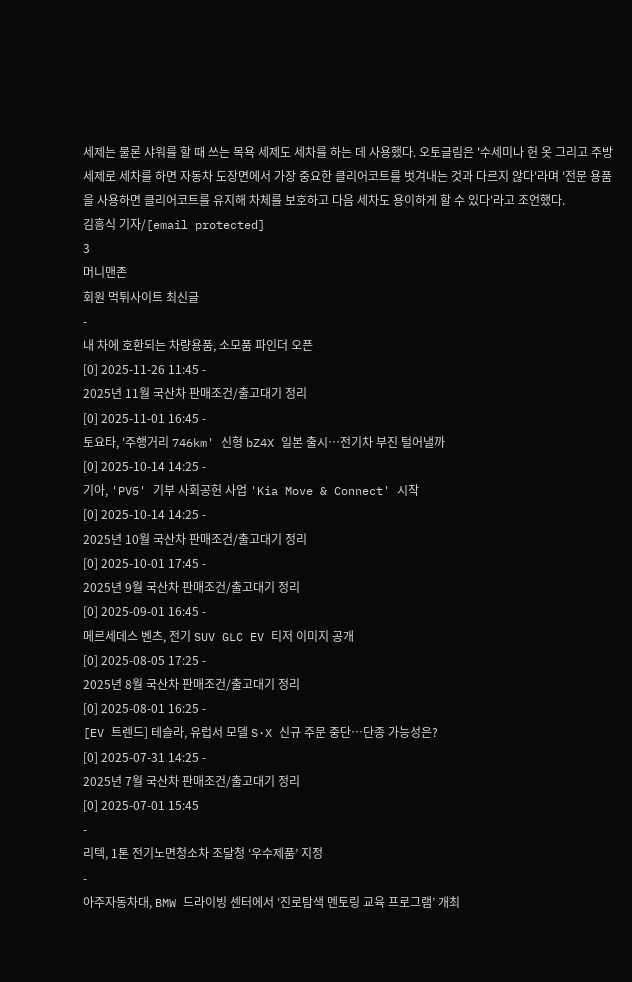세제는 물론 샤워를 할 때 쓰는 목욕 세제도 세차를 하는 데 사용했다. 오토글림은 '수세미나 헌 옷 그리고 주방 세제로 세차를 하면 자동차 도장면에서 가장 중요한 클리어코트를 벗겨내는 것과 다르지 않다'라며 '전문 용품을 사용하면 클리어코트를 유지해 차체를 보호하고 다음 세차도 용이하게 할 수 있다'라고 조언했다.
김흥식 기자/[email protected]
3
머니맨존
회원 먹튀사이트 최신글
-
내 차에 호환되는 차량용품, 소모품 파인더 오픈
[0] 2025-11-26 11:45 -
2025년 11월 국산차 판매조건/출고대기 정리
[0] 2025-11-01 16:45 -
토요타, '주행거리 746km' 신형 bZ4X 일본 출시…전기차 부진 털어낼까
[0] 2025-10-14 14:25 -
기아, 'PV5' 기부 사회공헌 사업 'Kia Move & Connect' 시작
[0] 2025-10-14 14:25 -
2025년 10월 국산차 판매조건/출고대기 정리
[0] 2025-10-01 17:45 -
2025년 9월 국산차 판매조건/출고대기 정리
[0] 2025-09-01 16:45 -
메르세데스 벤츠, 전기 SUV GLC EV 티저 이미지 공개
[0] 2025-08-05 17:25 -
2025년 8월 국산차 판매조건/출고대기 정리
[0] 2025-08-01 16:25 -
[EV 트렌드] 테슬라, 유럽서 모델 S·X 신규 주문 중단…단종 가능성은?
[0] 2025-07-31 14:25 -
2025년 7월 국산차 판매조건/출고대기 정리
[0] 2025-07-01 15:45
-
리텍, 1톤 전기노면청소차 조달청 ‘우수제품’ 지정
-
아주자동차대, BMW 드라이빙 센터에서 ‘진로탐색 멘토링 교육 프로그램’ 개최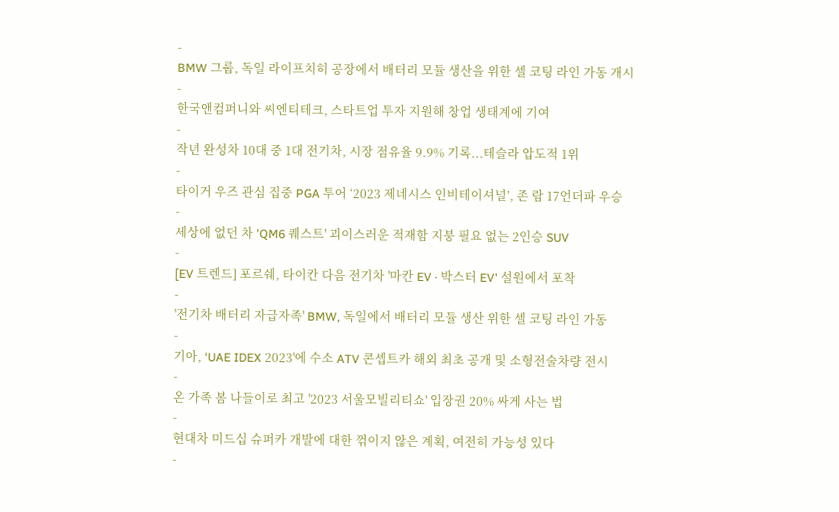-
BMW 그룹, 독일 라이프치히 공장에서 배터리 모듈 생산을 위한 셀 코팅 라인 가동 개시
-
한국앤컴퍼니와 씨엔티테크, 스타트업 투자 지원해 창업 생태계에 기여
-
작년 완성차 10대 중 1대 전기차, 시장 점유율 9.9% 기록...테슬라 압도적 1위
-
타이거 우즈 관심 집중 PGA 투어 ‘2023 제네시스 인비테이셔널’, 존 람 17언더파 우승
-
세상에 없던 차 'QM6 퀘스트' 괴이스러운 적재함 지붕 필요 없는 2인승 SUV
-
[EV 트렌드] 포르쉐, 타이칸 다음 전기차 '마칸 EV · 박스터 EV' 설원에서 포착
-
'전기차 배터리 자급자족' BMW, 독일에서 배터리 모듈 생산 위한 셀 코팅 라인 가동
-
기아, ‘UAE IDEX 2023'에 수소 ATV 콘셉트카 해외 최초 공개 및 소형전술차량 전시
-
온 가족 봄 나들이로 최고 '2023 서울모빌리티쇼' 입장권 20% 싸게 사는 법
-
현대차 미드십 슈퍼카 개발에 대한 꺾이지 않은 계획, 여전히 가능성 있다
-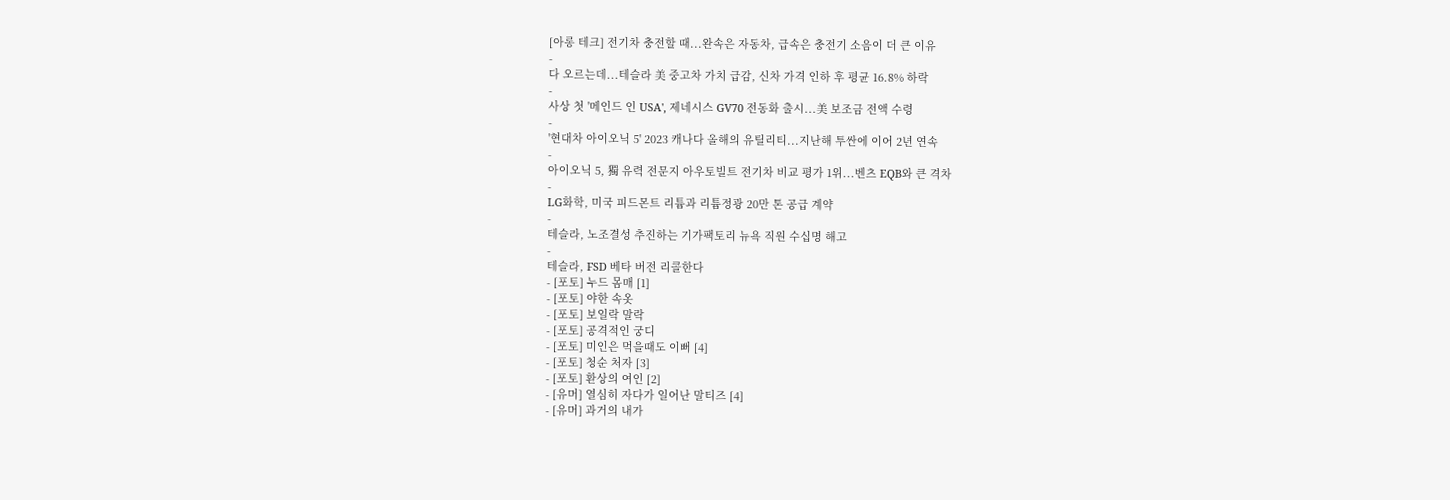[아롱 테크] 전기차 충전할 때...완속은 자동차, 급속은 충전기 소음이 더 큰 이유
-
다 오르는데...테슬라 美 중고차 가치 급감, 신차 가격 인하 후 평균 16.8% 하락
-
사상 첫 '메인드 인 USA', 제네시스 GV70 전동화 출시...美 보조금 전액 수령
-
'현대차 아이오닉 5' 2023 캐나다 올해의 유틸리티...지난해 투싼에 이어 2년 연속
-
아이오닉 5, 獨 유력 전문지 아우토빌트 전기차 비교 평가 1위...벤츠 EQB와 큰 격차
-
LG화학, 미국 피드몬트 리튬과 리튬정광 20만 톤 공급 계약
-
테슬라, 노조결성 추진하는 기가팩토리 뉴욕 직원 수십명 해고
-
테슬라, FSD 베타 버전 리콜한다
- [포토] 누드 몸매 [1]
- [포토] 야한 속옷
- [포토] 보일락 말락
- [포토] 공격적인 궁디
- [포토] 미인은 먹을때도 이뻐 [4]
- [포토] 청순 처자 [3]
- [포토] 환상의 여인 [2]
- [유머] 열심히 자다가 일어난 말티즈 [4]
- [유머] 과거의 내가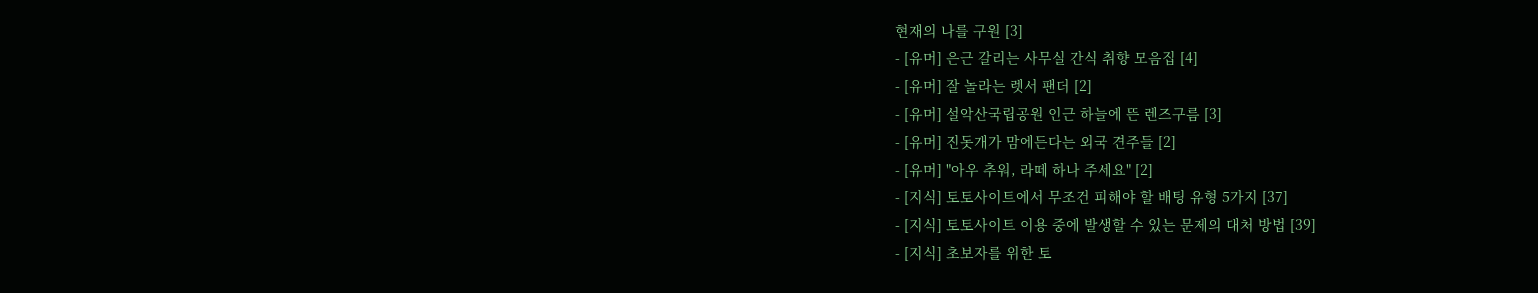현재의 나를 구원 [3]
- [유머] 은근 갈리는 사무실 간식 취향 모음집 [4]
- [유머] 잘 놀라는 렛서 팬더 [2]
- [유머] 설악산국립공원 인근 하늘에 뜬 렌즈구름 [3]
- [유머] 진돗개가 맘에든다는 외국 견주들 [2]
- [유머] "아우 추워, 라떼 하나 주세요" [2]
- [지식] 토토사이트에서 무조건 피해야 할 배팅 유형 5가지 [37]
- [지식] 토토사이트 이용 중에 발생할 수 있는 문제의 대처 방법 [39]
- [지식] 초보자를 위한 토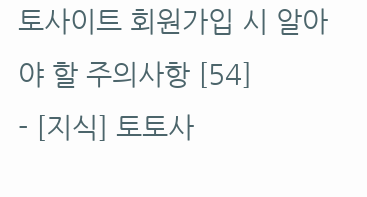토사이트 회원가입 시 알아야 할 주의사항 [54]
- [지식] 토토사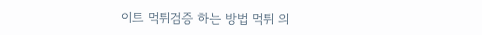이트 먹튀검증 하는 방법 먹튀 의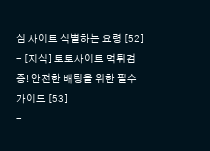심 사이트 식별하는 요령 [52]
- [지식] 토토사이트 먹튀검증! 안전한 배팅을 위한 필수 가이드 [53]
-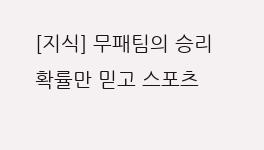[지식] 무패팀의 승리 확률만 믿고 스포츠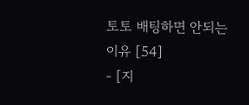토토 배팅하면 안되는 이유 [54]
- [지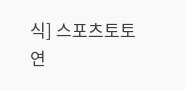식] 스포츠토토 연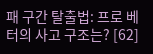패 구간 탈출법: 프로 베터의 사고 구조는? [62]